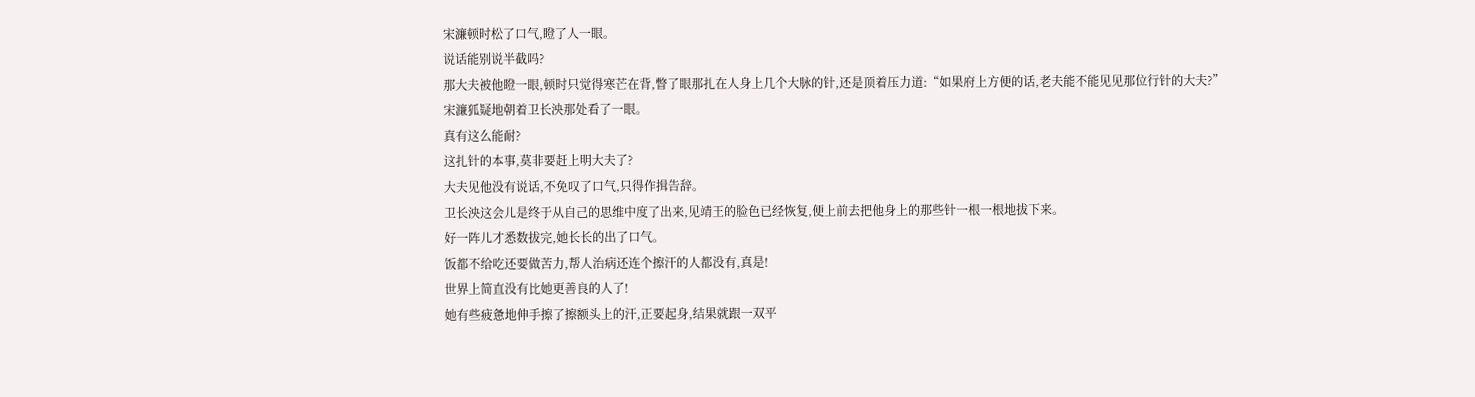宋濂顿时松了口气,瞪了人一眼。
说话能别说半截吗?
那大夫被他瞪一眼,顿时只觉得寒芒在背,瞥了眼那扎在人身上几个大脉的针,还是顶着压力道:“如果府上方便的话,老夫能不能见见那位行针的大夫?”
宋濂狐疑地朝着卫长泱那处看了一眼。
真有这么能耐?
这扎针的本事,莫非要赶上明大夫了?
大夫见他没有说话,不免叹了口气,只得作揖告辞。
卫长泱这会儿是终于从自己的思维中度了出来,见靖王的脸色已经恢复,便上前去把他身上的那些针一根一根地拔下来。
好一阵儿才悉数拔完,她长长的出了口气。
饭都不给吃还要做苦力,帮人治病还连个擦汗的人都没有,真是!
世界上简直没有比她更善良的人了!
她有些疲惫地伸手擦了擦额头上的汗,正要起身,结果就跟一双平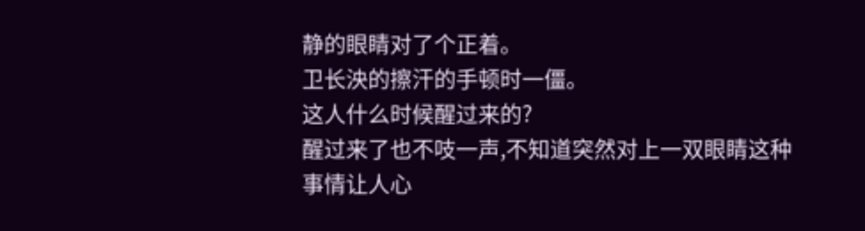静的眼睛对了个正着。
卫长泱的擦汗的手顿时一僵。
这人什么时候醒过来的?
醒过来了也不吱一声,不知道突然对上一双眼睛这种事情让人心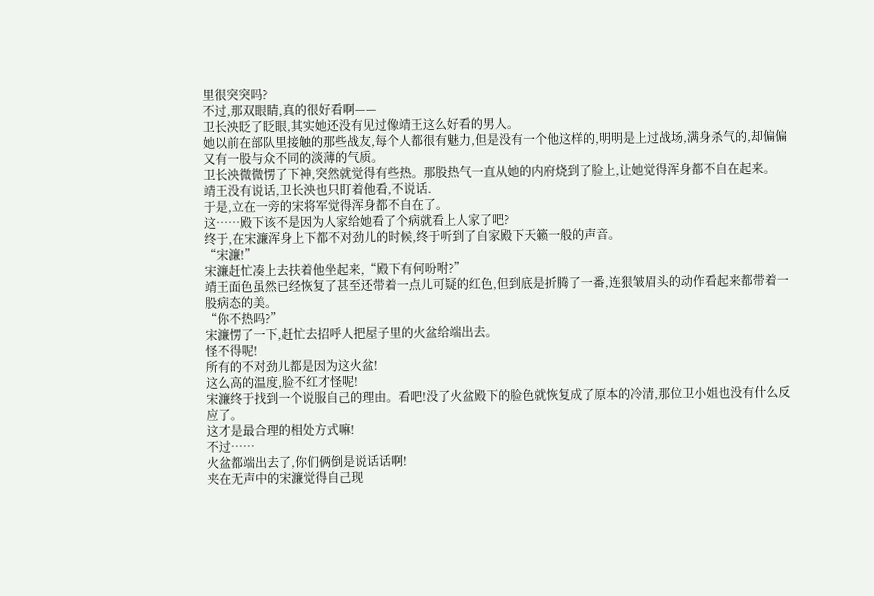里很突突吗?
不过,那双眼睛,真的很好看啊——
卫长泱眨了眨眼,其实她还没有见过像靖王这么好看的男人。
她以前在部队里接触的那些战友,每个人都很有魅力,但是没有一个他这样的,明明是上过战场,满身杀气的,却偏偏又有一股与众不同的淡薄的气质。
卫长泱微微愣了下神,突然就觉得有些热。那股热气一直从她的内府烧到了脸上,让她觉得浑身都不自在起来。
靖王没有说话,卫长泱也只盯着他看,不说话.
于是,立在一旁的宋将军觉得浑身都不自在了。
这……殿下该不是因为人家给她看了个病就看上人家了吧?
终于,在宋濂浑身上下都不对劲儿的时候,终于听到了自家殿下天籁一般的声音。
“宋濂!”
宋濂赶忙凑上去扶着他坐起来,“殿下有何吩咐?”
靖王面色虽然已经恢复了甚至还带着一点儿可疑的红色,但到底是折腾了一番,连狠皱眉头的动作看起来都带着一股病态的美。
“你不热吗?”
宋濂愣了一下,赶忙去招呼人把屋子里的火盆给端出去。
怪不得呢!
所有的不对劲儿都是因为这火盆!
这么高的温度,脸不红才怪呢!
宋濂终于找到一个说服自己的理由。看吧!没了火盆殿下的脸色就恢复成了原本的冷清,那位卫小姐也没有什么反应了。
这才是最合理的相处方式嘛!
不过……
火盆都端出去了,你们俩倒是说话话啊!
夹在无声中的宋濂觉得自己现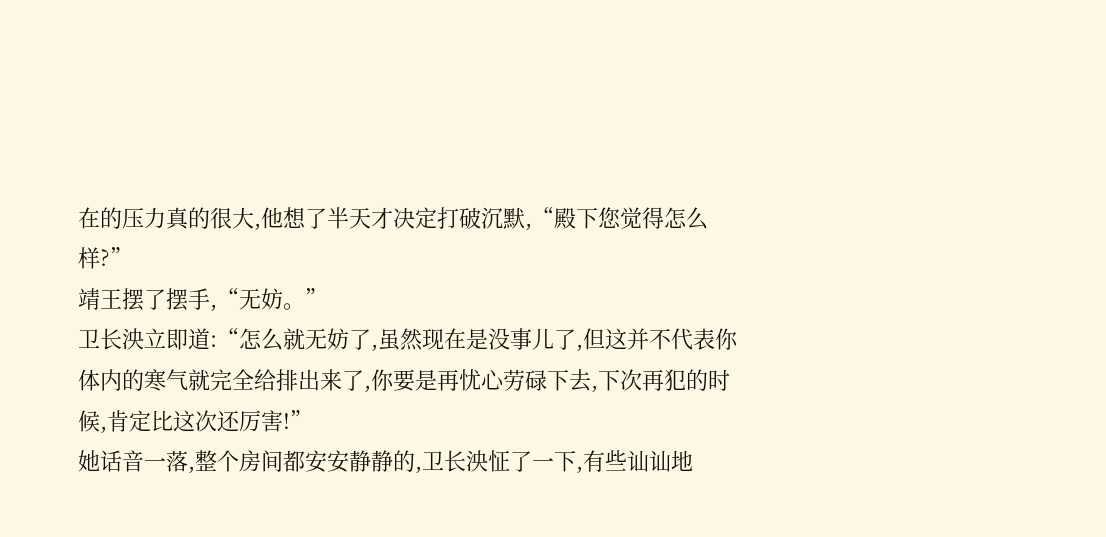在的压力真的很大,他想了半天才决定打破沉默,“殿下您觉得怎么样?”
靖王摆了摆手,“无妨。”
卫长泱立即道:“怎么就无妨了,虽然现在是没事儿了,但这并不代表你体内的寒气就完全给排出来了,你要是再忧心劳碌下去,下次再犯的时候,肯定比这次还厉害!”
她话音一落,整个房间都安安静静的,卫长泱怔了一下,有些讪讪地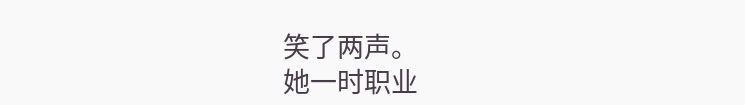笑了两声。
她一时职业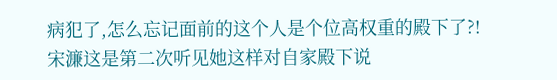病犯了,怎么忘记面前的这个人是个位高权重的殿下了?!
宋濂这是第二次听见她这样对自家殿下说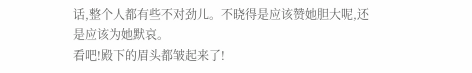话,整个人都有些不对劲儿。不晓得是应该赞她胆大呢,还是应该为她默哀。
看吧!殿下的眉头都皱起来了!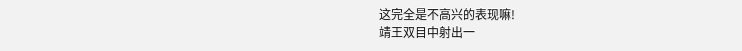这完全是不高兴的表现嘛!
靖王双目中射出一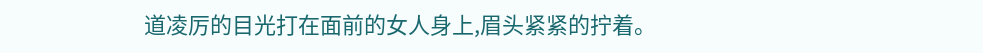道凌厉的目光打在面前的女人身上,眉头紧紧的拧着。